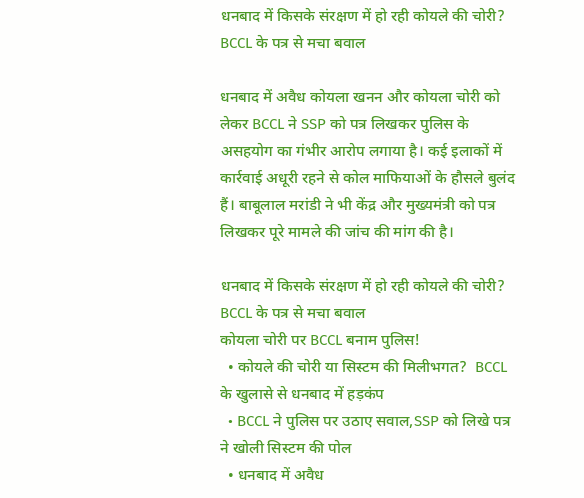धनबाद में किसके संरक्षण में हो रही कोयले की चोरी? BCCL के पत्र से मचा बवाल

धनबाद में अवैध कोयला खनन और कोयला चोरी को लेकर BCCL ने SSP को पत्र लिखकर पुलिस के असहयोग का गंभीर आरोप लगाया है। कई इलाकों में कार्रवाई अधूरी रहने से कोल माफियाओं के हौसले बुलंद हैं। बाबूलाल मरांडी ने भी केंद्र और मुख्यमंत्री को पत्र लिखकर पूरे मामले की जांच की मांग की है।

धनबाद में किसके संरक्षण में हो रही कोयले की चोरी? BCCL के पत्र से मचा बवाल
कोयला चोरी पर BCCL बनाम पुलिस!
  • कोयले की चोरी या सिस्टम की मिलीभगत?  BCCL के खुलासे से धनबाद में हड़कंप
  • BCCL ने पुलिस पर उठाए सवाल,SSP को लिखे पत्र ने खोली सिस्टम की पोल
  • धनबाद में अवैध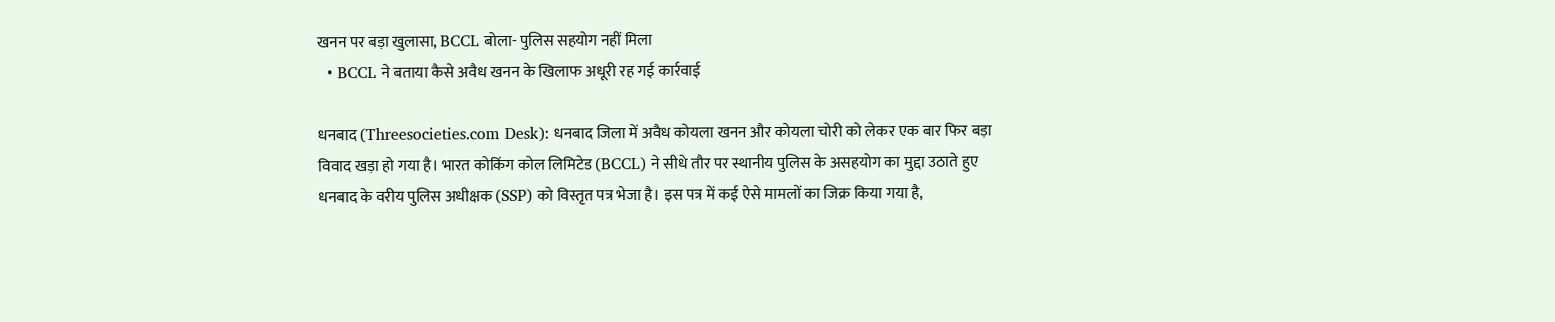खनन पर बड़ा खुलासा, BCCL बोला- पुलिस सहयोग नहीं मिला
  • BCCL ने बताया कैसे अवैध खनन के खिलाफ अधूरी रह गई कार्रवाई

धनबाद (Threesocieties.com Desk): धनबाद जिला में अवैध कोयला खनन और कोयला चोरी को लेकर एक बार फिर बड़ा विवाद खड़ा हो गया है। भारत कोकिंग कोल लिमिटेड (BCCL) ने सीधे तौर पर स्थानीय पुलिस के असहयोग का मुद्दा उठाते हुए धनबाद के वरीय पुलिस अधीक्षक (SSP) को विस्तृत पत्र भेजा है। इस पत्र में कई ऐसे मामलों का जिक्र किया गया है,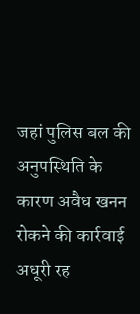जहां पुलिस बल की अनुपस्थिति के कारण अवैध खनन रोकने की कार्रवाई अधूरी रह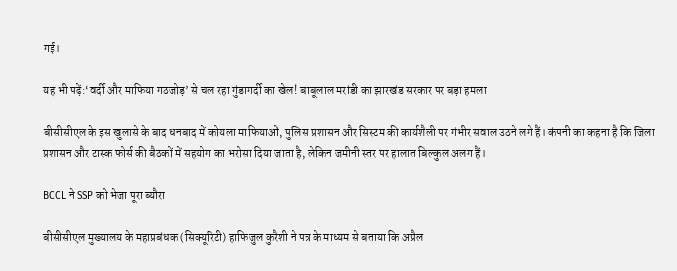गई।

यह भी पढ़ें:‘वर्दी और माफिया गठजोड़’ से चल रहा गुंडागर्दी का खेल! बाबूलाल मरांडी का झारखंड सरकार पर बड़ा हमला

बीसीसीएल के इस खुलासे के बाद धनबाद में कोयला माफियाओं, पुलिस प्रशासन और सिस्टम की कार्यशैली पर गंभीर सवाल उठने लगे हैं। कंपनी का कहना है कि जिला प्रशासन और टास्क फोर्स की बैठकों में सहयोग का भरोसा दिया जाता है, लेकिन जमीनी स्तर पर हालात बिल्कुल अलग हैं।

BCCL ने SSP को भेजा पूरा ब्यौरा

बीसीसीएल मुख्यालय के महाप्रबंधक (सिक्यूरिटी) हाफिजुल कुरैशी ने पत्र के माध्यम से बताया कि अप्रैल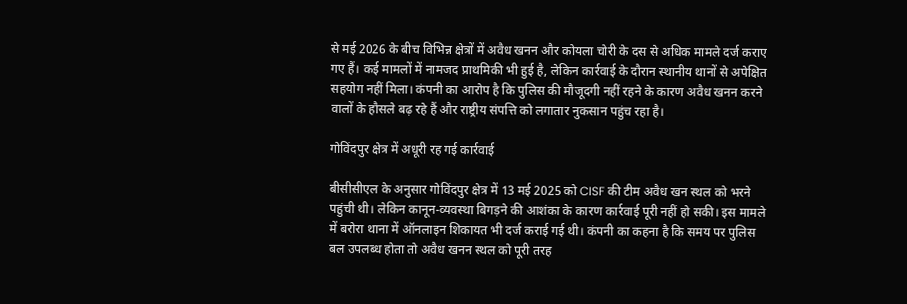से मई 2026 के बीच विभिन्न क्षेत्रों में अवैध खनन और कोयला चोरी के दस से अधिक मामले दर्ज कराए गए हैं। कई मामलों में नामजद प्राथमिकी भी हुई है, लेकिन कार्रवाई के दौरान स्थानीय थानों से अपेक्षित सहयोग नहीं मिला। कंपनी का आरोप है कि पुलिस की मौजूदगी नहीं रहने के कारण अवैध खनन करने वालों के हौसले बढ़ रहे हैं और राष्ट्रीय संपत्ति को लगातार नुकसान पहुंच रहा है।

गोविंदपुर क्षेत्र में अधूरी रह गई कार्रवाई

बीसीसीएल के अनुसार गोविंदपुर क्षेत्र में 13 मई 2025 को CISF की टीम अवैध खन स्थल को भरने पहुंची थी। लेकिन कानून-व्यवस्था बिगड़ने की आशंका के कारण कार्रवाई पूरी नहीं हो सकी। इस मामले में बरोरा थाना में ऑनलाइन शिकायत भी दर्ज कराई गई थी। कंपनी का कहना है कि समय पर पुलिस बल उपलब्ध होता तो अवैध खनन स्थल को पूरी तरह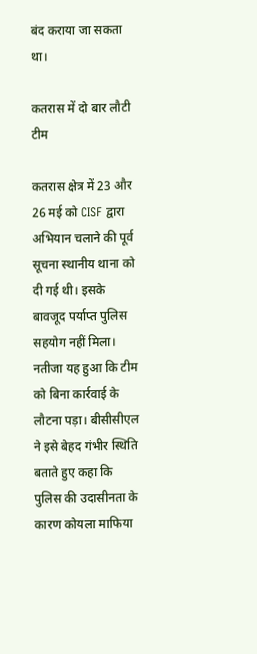बंद कराया जा सकता था।

कतरास में दो बार लौटी टीम

कतरास क्षेत्र में 23 और 26 मई को CISF द्वारा अभियान चलाने की पूर्व सूचना स्थानीय थाना को दी गई थी। इसके बावजूद पर्याप्त पुलिस सहयोग नहीं मिला। नतीजा यह हुआ कि टीम को बिना कार्रवाई के लौटना पड़ा। बीसीसीएल ने इसे बेहद गंभीर स्थिति बताते हुए कहा कि पुलिस की उदासीनता के कारण कोयला माफिया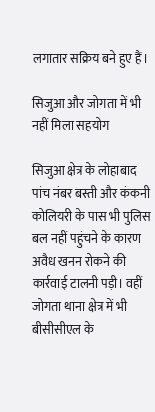लगातार सक्रिय बने हुए हैं।

सिजुआ और जोगता में भी नहीं मिला सहयोग

सिजुआ क्षेत्र के लोहाबाद पांच नंबर बस्ती और कंकनी कोलियरी के पास भी पुलिस बल नहीं पहुंचने के कारण अवैध खनन रोकने की कार्रवाई टालनी पड़ी। वहीं जोगता थाना क्षेत्र में भी बीसीसीएल के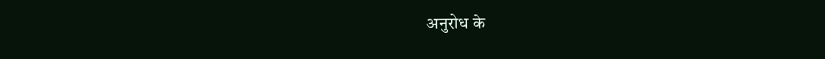अनुरोध के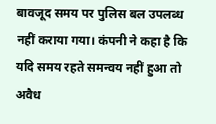बावजूद समय पर पुलिस बल उपलब्ध नहीं कराया गया। कंपनी ने कहा है कि यदि समय रहते समन्वय नहीं हुआ तो अवैध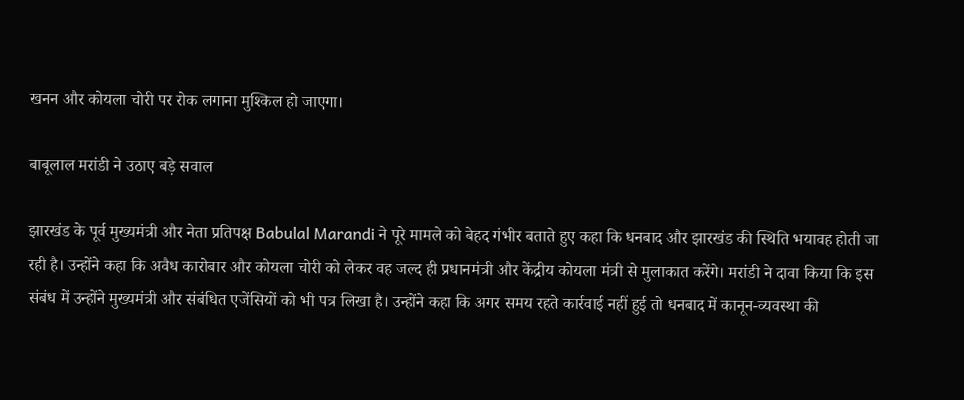खनन और कोयला चोरी पर रोक लगाना मुश्किल हो जाएगा।

बाबूलाल मरांडी ने उठाए बड़े सवाल

झारखंड के पूर्व मुख्यमंत्री और नेता प्रतिपक्ष Babulal Marandi ने पूरे मामले को बेहद गंभीर बताते हुए कहा कि धनबाद और झारखंड की स्थिति भयावह होती जा रही है। उन्होंने कहा कि अवैध कारोबार और कोयला चोरी को लेकर वह जल्द ही प्रधानमंत्री और केंद्रीय कोयला मंत्री से मुलाकात करेंगे। मरांडी ने दावा किया कि इस संबंध में उन्होंने मुख्यमंत्री और संबंधित एजेंसियों को भी पत्र लिखा है। उन्होंने कहा कि अगर समय रहते कार्रवाई नहीं हुई तो धनबाद में कानून-व्यवस्था की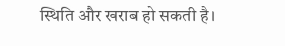स्थिति और खराब हो सकती है।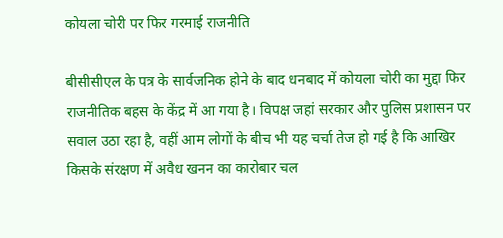कोयला चोरी पर फिर गरमाई राजनीति

बीसीसीएल के पत्र के सार्वजनिक होने के बाद धनबाद में कोयला चोरी का मुद्दा फिर राजनीतिक बहस के केंद्र में आ गया है। विपक्ष जहां सरकार और पुलिस प्रशासन पर सवाल उठा रहा है, वहीं आम लोगों के बीच भी यह चर्चा तेज हो गई है कि आखिर किसके संरक्षण में अवैध खनन का कारोबार चल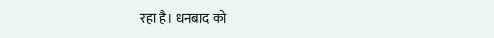रहा है। धनबाद को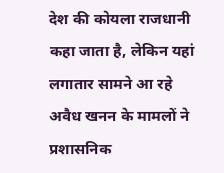देश की कोयला राजधानी कहा जाता है, लेकिन यहां लगातार सामने आ रहे अवैध खनन के मामलों ने प्रशासनिक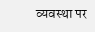व्यवस्था पर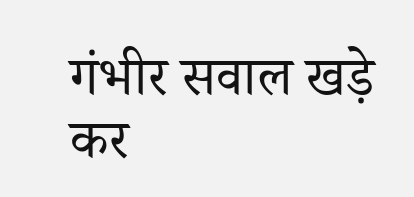गंभीर सवाल खड़े कर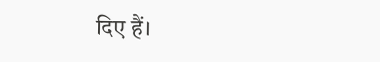दिए हैं।